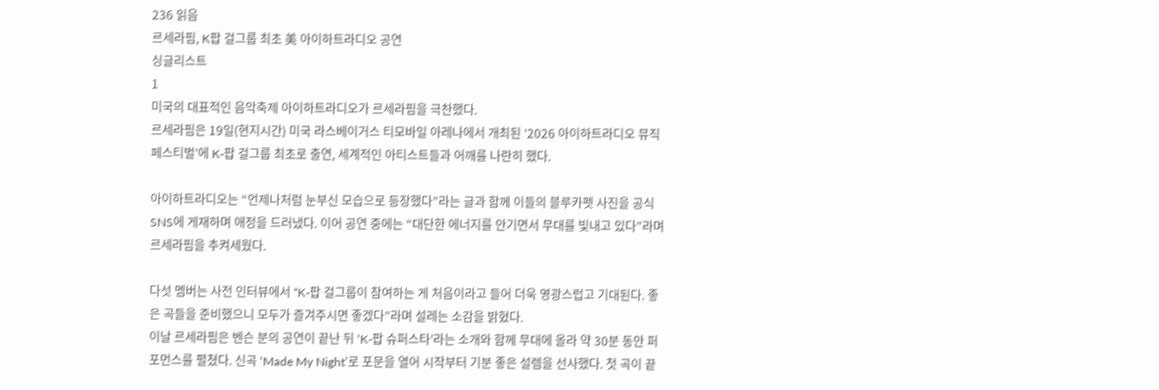236 읽음
르세라핌, K팝 걸그룹 최초 美 아이하트라디오 공연
싱글리스트
1
미국의 대표적인 음악축제 아이하트라디오가 르세라핌을 극찬했다.
르세라핌은 19일(현지시간) 미국 라스베이거스 티모바일 아레나에서 개최된 ‘2026 아이하트라디오 뮤직 페스티벌’에 K-팝 걸그룹 최초로 출연, 세계적인 아티스트들과 어깨를 나란히 했다.

아이하트라디오는 “언제나처럼 눈부신 모습으로 등장했다”라는 글과 함께 이들의 블루카펫 사진을 공식 SNS에 게재하며 애정을 드러냈다. 이어 공연 중에는 “대단한 에너지를 안기면서 무대를 빛내고 있다”라며 르세라핌을 추켜세웠다.

다섯 멤버는 사전 인터뷰에서 “K-팝 걸그룹이 참여하는 게 처음이라고 들어 더욱 영광스럽고 기대된다. 좋은 곡들을 준비했으니 모두가 즐겨주시면 좋겠다”라며 설레는 소감을 밝혔다.
이날 르세라핌은 벤슨 분의 공연이 끝난 뒤 ‘K-팝 슈퍼스타’라는 소개와 함께 무대에 올라 약 30분 동안 퍼포먼스를 펼쳤다. 신곡 ‘Made My Night’로 포문을 열어 시작부터 기분 좋은 설렘을 선사했다. 첫 곡이 끝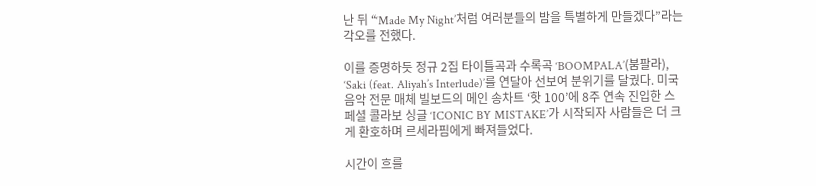난 뒤 “‘Made My Night’처럼 여러분들의 밤을 특별하게 만들겠다”라는 각오를 전했다.

이를 증명하듯 정규 2집 타이틀곡과 수록곡 ‘BOOMPALA’(붐팔라), ‘Saki (feat. Aliyah’s Interlude)’를 연달아 선보여 분위기를 달궜다. 미국 음악 전문 매체 빌보드의 메인 송차트 ‘핫 100’에 8주 연속 진입한 스페셜 콜라보 싱글 ‘ICONIC BY MISTAKE’가 시작되자 사람들은 더 크게 환호하며 르세라핌에게 빠져들었다.

시간이 흐를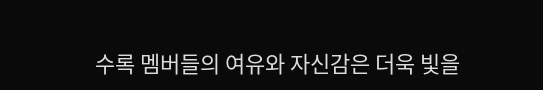수록 멤버들의 여유와 자신감은 더욱 빛을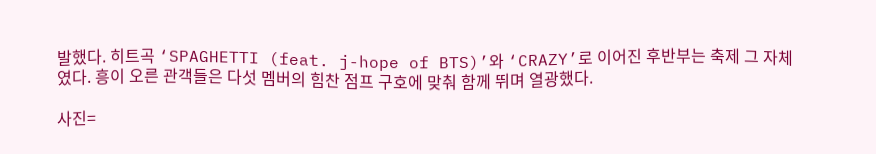발했다. 히트곡 ‘SPAGHETTI (feat. j-hope of BTS)’와 ‘CRAZY’로 이어진 후반부는 축제 그 자체였다. 흥이 오른 관객들은 다섯 멤버의 힘찬 점프 구호에 맞춰 함께 뛰며 열광했다.

사진=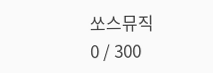쏘스뮤직
0 / 300